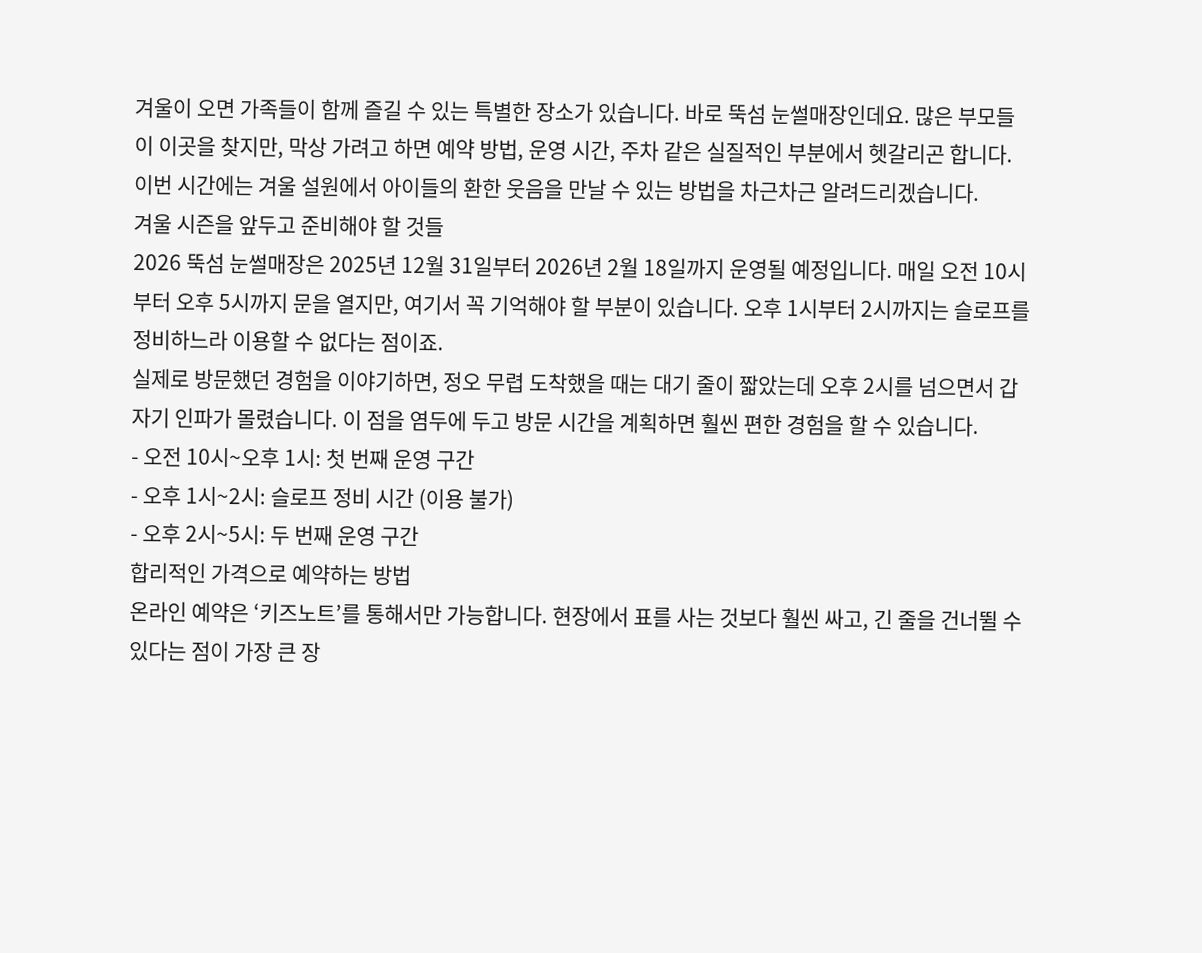겨울이 오면 가족들이 함께 즐길 수 있는 특별한 장소가 있습니다. 바로 뚝섬 눈썰매장인데요. 많은 부모들이 이곳을 찾지만, 막상 가려고 하면 예약 방법, 운영 시간, 주차 같은 실질적인 부분에서 헷갈리곤 합니다. 이번 시간에는 겨울 설원에서 아이들의 환한 웃음을 만날 수 있는 방법을 차근차근 알려드리겠습니다.
겨울 시즌을 앞두고 준비해야 할 것들
2026 뚝섬 눈썰매장은 2025년 12월 31일부터 2026년 2월 18일까지 운영될 예정입니다. 매일 오전 10시부터 오후 5시까지 문을 열지만, 여기서 꼭 기억해야 할 부분이 있습니다. 오후 1시부터 2시까지는 슬로프를 정비하느라 이용할 수 없다는 점이죠.
실제로 방문했던 경험을 이야기하면, 정오 무렵 도착했을 때는 대기 줄이 짧았는데 오후 2시를 넘으면서 갑자기 인파가 몰렸습니다. 이 점을 염두에 두고 방문 시간을 계획하면 훨씬 편한 경험을 할 수 있습니다.
- 오전 10시~오후 1시: 첫 번째 운영 구간
- 오후 1시~2시: 슬로프 정비 시간 (이용 불가)
- 오후 2시~5시: 두 번째 운영 구간
합리적인 가격으로 예약하는 방법
온라인 예약은 ‘키즈노트’를 통해서만 가능합니다. 현장에서 표를 사는 것보다 훨씬 싸고, 긴 줄을 건너뛸 수 있다는 점이 가장 큰 장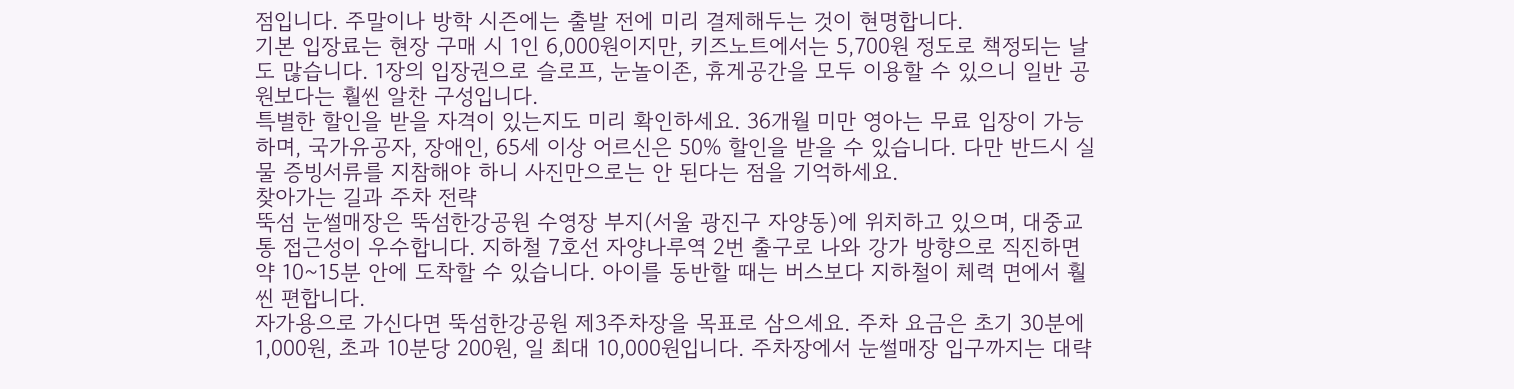점입니다. 주말이나 방학 시즌에는 출발 전에 미리 결제해두는 것이 현명합니다.
기본 입장료는 현장 구매 시 1인 6,000원이지만, 키즈노트에서는 5,700원 정도로 책정되는 날도 많습니다. 1장의 입장권으로 슬로프, 눈놀이존, 휴게공간을 모두 이용할 수 있으니 일반 공원보다는 훨씬 알찬 구성입니다.
특별한 할인을 받을 자격이 있는지도 미리 확인하세요. 36개월 미만 영아는 무료 입장이 가능하며, 국가유공자, 장애인, 65세 이상 어르신은 50% 할인을 받을 수 있습니다. 다만 반드시 실물 증빙서류를 지참해야 하니 사진만으로는 안 된다는 점을 기억하세요.
찾아가는 길과 주차 전략
뚝섬 눈썰매장은 뚝섬한강공원 수영장 부지(서울 광진구 자양동)에 위치하고 있으며, 대중교통 접근성이 우수합니다. 지하철 7호선 자양나루역 2번 출구로 나와 강가 방향으로 직진하면 약 10~15분 안에 도착할 수 있습니다. 아이를 동반할 때는 버스보다 지하철이 체력 면에서 훨씬 편합니다.
자가용으로 가신다면 뚝섬한강공원 제3주차장을 목표로 삼으세요. 주차 요금은 초기 30분에 1,000원, 초과 10분당 200원, 일 최대 10,000원입니다. 주차장에서 눈썰매장 입구까지는 대략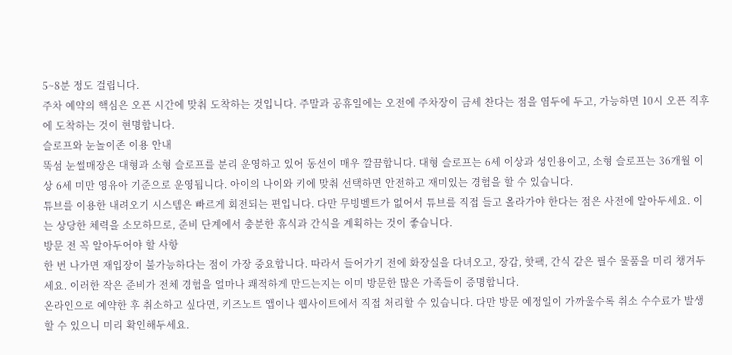5~8분 정도 걸립니다.
주차 예약의 핵심은 오픈 시간에 맞춰 도착하는 것입니다. 주말과 공휴일에는 오전에 주차장이 금세 찬다는 점을 염두에 두고, 가능하면 10시 오픈 직후에 도착하는 것이 현명합니다.
슬로프와 눈놀이존 이용 안내
뚝섬 눈썰매장은 대형과 소형 슬로프를 분리 운영하고 있어 동선이 매우 깔끔합니다. 대형 슬로프는 6세 이상과 성인용이고, 소형 슬로프는 36개월 이상 6세 미만 영유아 기준으로 운영됩니다. 아이의 나이와 키에 맞춰 선택하면 안전하고 재미있는 경험을 할 수 있습니다.
튜브를 이용한 내려오기 시스템은 빠르게 회전되는 편입니다. 다만 무빙벨트가 없어서 튜브를 직접 들고 올라가야 한다는 점은 사전에 알아두세요. 이는 상당한 체력을 소모하므로, 준비 단계에서 충분한 휴식과 간식을 계획하는 것이 좋습니다.
방문 전 꼭 알아두어야 할 사항
한 번 나가면 재입장이 불가능하다는 점이 가장 중요합니다. 따라서 들어가기 전에 화장실을 다녀오고, 장갑, 핫팩, 간식 같은 필수 물품을 미리 챙겨두세요. 이러한 작은 준비가 전체 경험을 얼마나 쾌적하게 만드는지는 이미 방문한 많은 가족들이 증명합니다.
온라인으로 예약한 후 취소하고 싶다면, 키즈노트 앱이나 웹사이트에서 직접 처리할 수 있습니다. 다만 방문 예정일이 가까울수록 취소 수수료가 발생할 수 있으니 미리 확인해두세요.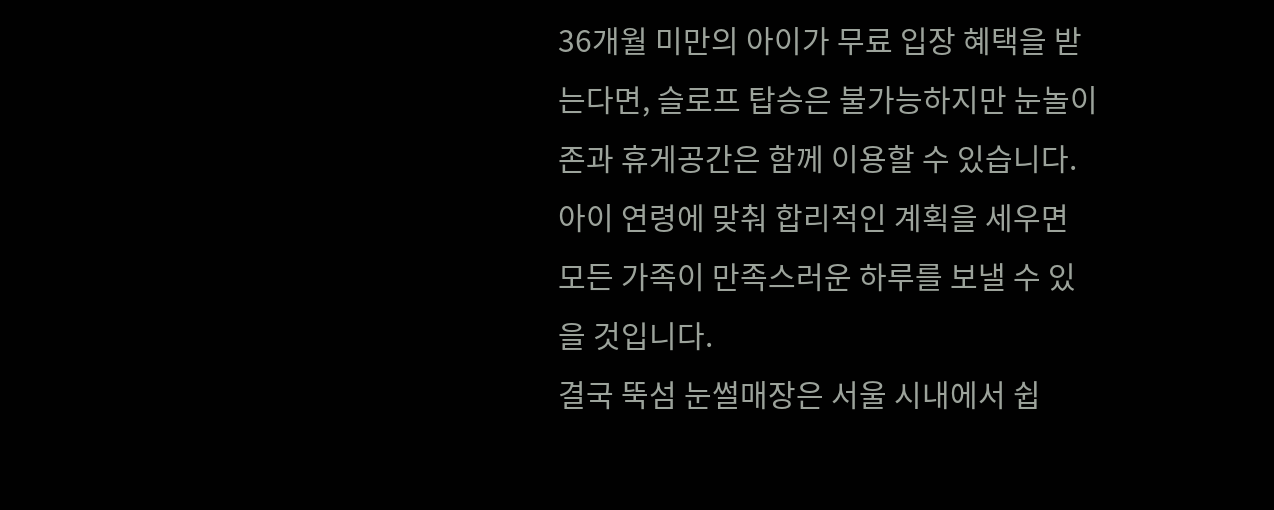36개월 미만의 아이가 무료 입장 혜택을 받는다면, 슬로프 탑승은 불가능하지만 눈놀이존과 휴게공간은 함께 이용할 수 있습니다. 아이 연령에 맞춰 합리적인 계획을 세우면 모든 가족이 만족스러운 하루를 보낼 수 있을 것입니다.
결국 뚝섬 눈썰매장은 서울 시내에서 쉽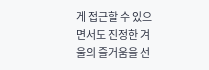게 접근할 수 있으면서도 진정한 겨울의 즐거움을 선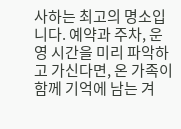사하는 최고의 명소입니다. 예약과 주차, 운영 시간을 미리 파악하고 가신다면, 온 가족이 함께 기억에 남는 겨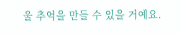울 추억을 만들 수 있을 거예요.